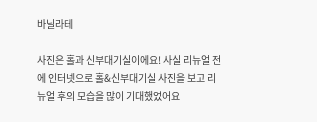바닐라테

사진은 홀과 신부대기실이에요! 사실 리뉴얼 전에 인터넷으로 홀&신부대기실 사진을 보고 리뉴얼 후의 모습을 많이 기대했었어요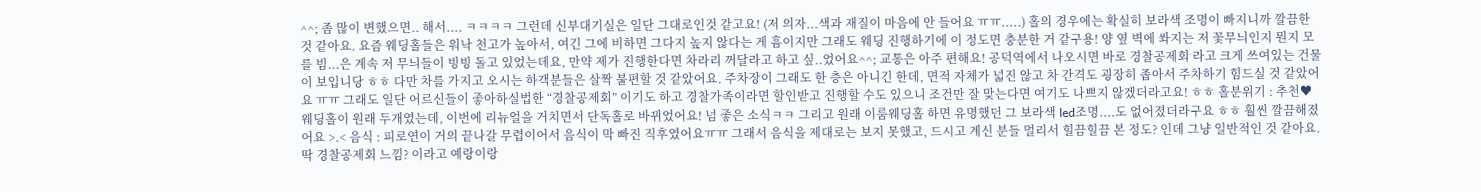^^; 좀 많이 변했으면.. 해서.... ㅋㅋㅋㅋ 그런데 신부대기실은 일단 그대로인것 같고요! (저 의자...색과 재질이 마음에 안 들어요 ㅠㅠ.....) 홀의 경우에는 확실히 보라색 조명이 빠지니까 깔끔한 것 같아요. 요즘 웨딩홀들은 워낙 천고가 높아서, 여긴 그에 비하면 그다지 높지 않다는 게 흠이지만 그래도 웨딩 진행하기에 이 정도면 충분한 거 같구용! 양 옆 벽에 쏴지는 저 꽃무늬인지 뭔지 모를 빔...은 계속 저 무늬들이 빙빙 돌고 있었는데요, 만약 제가 진행한다면 차라리 꺼달라고 하고 싶..었어요^^; 교통은 아주 편해요! 공덕역에서 나오시면 바로 경찰공제회 라고 크게 쓰여있는 건물이 보입니당 ㅎㅎ 다만 차를 가지고 오시는 하객분들은 살짝 불편할 것 같았어요. 주차장이 그래도 한 층은 아니긴 한데, 면적 자체가 넓진 않고 차 간격도 굉장히 좁아서 주차하기 힘드실 것 같았어요 ㅠㅠ 그래도 일단 어르신들이 좋아하실법한 “경찰공제회” 이기도 하고 경찰가족이라면 할인받고 진행할 수도 있으니 조건만 잘 맞는다면 여기도 나쁘지 않겠더라고요! ㅎㅎ 홀분위기 : 추천♥ 웨딩홀이 원래 두개였는데, 이번에 리뉴얼을 거치면서 단독홀로 바뀌었어요! 넘 좋은 소식ㅋㅋ 그리고 원래 이룸웨딩홀 하면 유명했던 그 보라색 led조명....도 없어졌더라구요 ㅎㅎ 훨씬 깔끔해졌어요 >.< 음식 : 피로연이 거의 끝나갈 무렵이어서 음식이 막 빠진 직후였어요ㅠㅠ 그래서 음식을 제대로는 보지 못했고, 드시고 계신 분들 멀리서 힐끔힐끔 본 정도? 인데 그냥 일반적인 것 같아요. 딱 경찰공제회 느낌? 이라고 예랑이랑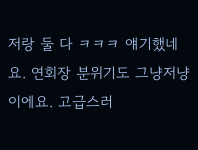저랑 둘 다 ㅋㅋㅋ 얘기했네요. 연회장 분위기도 그냥저냥이에요. 고급스러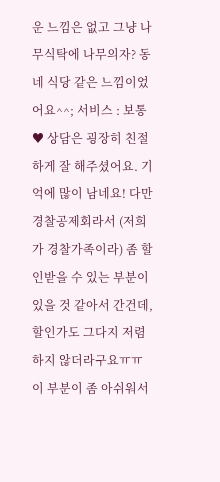운 느낌은 없고 그냥 나무식탁에 나무의자? 동네 식당 같은 느낌이었어요^^; 서비스 : 보통♥ 상담은 굉장히 친절하게 잘 해주셨어요. 기억에 많이 남네요! 다만 경찰공제회라서 (저희가 경찰가족이라) 좀 할인받을 수 있는 부분이 있을 것 같아서 간건데, 할인가도 그다지 저렴하지 않더라구요ㅠㅠ 이 부분이 좀 아쉬워서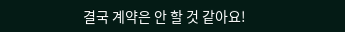결국 계약은 안 할 것 같아요!